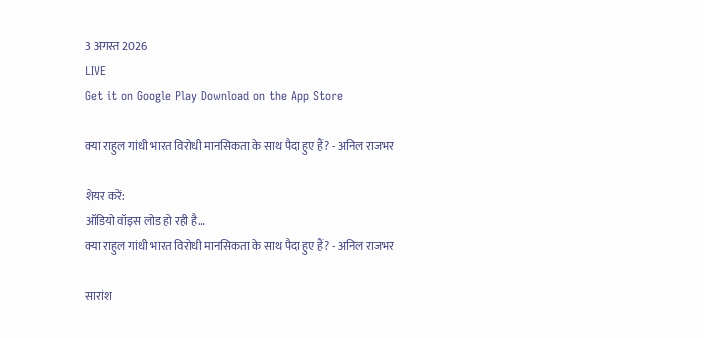3 अगस्त 2026
LIVE
Get it on Google Play Download on the App Store

क्या राहुल गांधी भारत विरोधी मानसिकता के साथ पैदा हुए हैं? - अनिल राजभर

शेयर करें:
ऑडियो वॉइस लोड हो रही है…
क्या राहुल गांधी भारत विरोधी मानसिकता के साथ पैदा हुए हैं? - अनिल राजभर

सारांश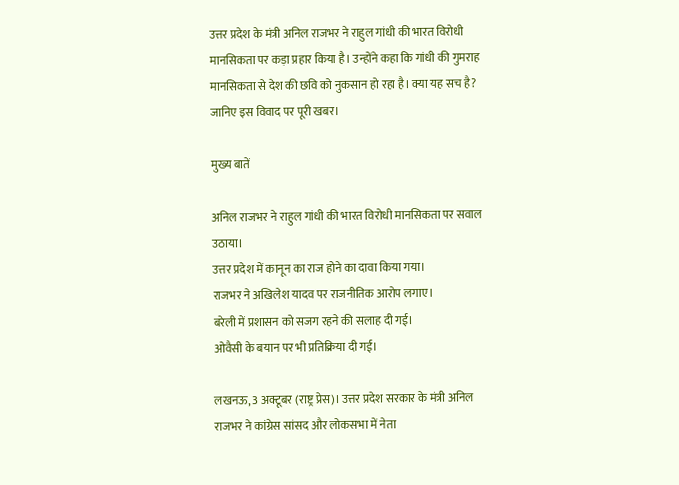उत्तर प्रदेश के मंत्री अनिल राजभर ने राहुल गांधी की भारत विरोधी मानसिकता पर कड़ा प्रहार किया है। उन्होंने कहा कि गांधी की गुमराह मानसिकता से देश की छवि को नुकसान हो रहा है। क्या यह सच है? जानिए इस विवाद पर पूरी खबर।

मुख्य बातें

अनिल राजभर ने राहुल गांधी की भारत विरोधी मानसिकता पर सवाल उठाया।
उत्तर प्रदेश में कानून का राज होने का दावा किया गया।
राजभर ने अखिलेश यादव पर राजनीतिक आरोप लगाए।
बरेली में प्रशासन को सजग रहने की सलाह दी गई।
ओवैसी के बयान पर भी प्रतिक्रिया दी गई।

लखनऊ, 3 अक्टूबर (राष्ट्र प्रेस)। उत्तर प्रदेश सरकार के मंत्री अनिल राजभर ने कांग्रेस सांसद और लोकसभा में नेता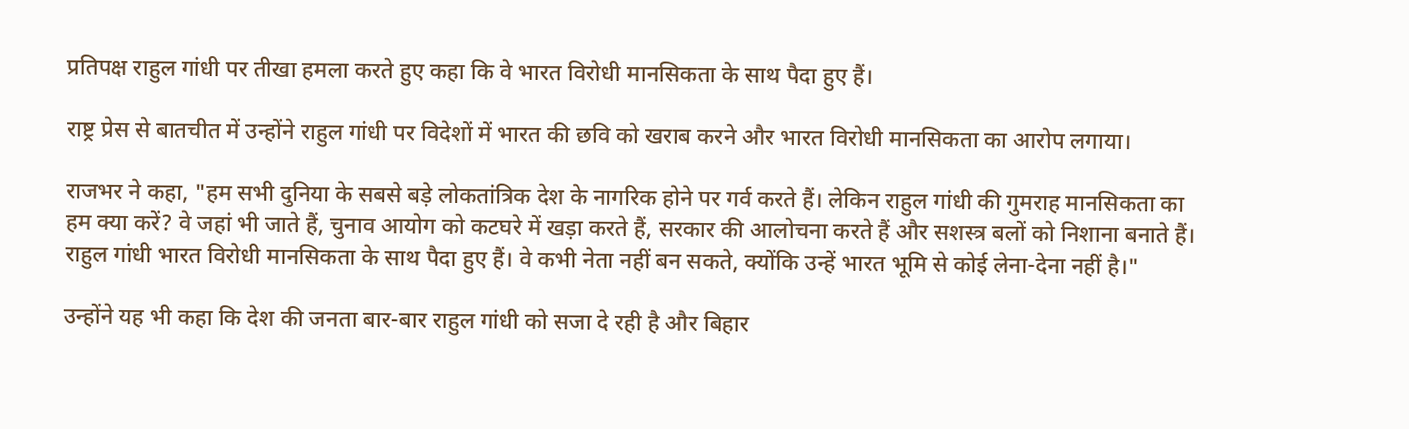प्रतिपक्ष राहुल गांधी पर तीखा हमला करते हुए कहा कि वे भारत विरोधी मानसिकता के साथ पैदा हुए हैं।

राष्ट्र प्रेस से बातचीत में उन्होंने राहुल गांधी पर विदेशों में भारत की छवि को खराब करने और भारत विरोधी मानसिकता का आरोप लगाया।

राजभर ने कहा, "हम सभी दुनिया के सबसे बड़े लोकतांत्रिक देश के नागरिक होने पर गर्व करते हैं। लेकिन राहुल गांधी की गुमराह मानसिकता का हम क्या करें? वे जहां भी जाते हैं, चुनाव आयोग को कटघरे में खड़ा करते हैं, सरकार की आलोचना करते हैं और सशस्त्र बलों को निशाना बनाते हैं। राहुल गांधी भारत विरोधी मानसिकता के साथ पैदा हुए हैं। वे कभी नेता नहीं बन सकते, क्योंकि उन्हें भारत भूमि से कोई लेना-देना नहीं है।"

उन्होंने यह भी कहा कि देश की जनता बार-बार राहुल गांधी को सजा दे रही है और बिहार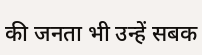की जनता भी उन्हें सबक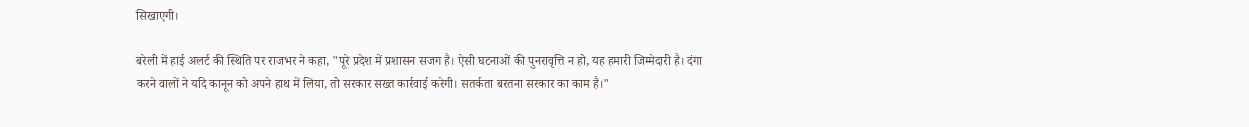सिखाएगी।

बरेली में हाई अलर्ट की स्थिति पर राजभर ने कहा, "पूरे प्रदेश में प्रशासन सजग है। ऐसी घटनाओं की पुनरावृत्ति न हो, यह हमारी जिम्मेदारी है। दंगा करने वालों ने यदि कानून को अपने हाथ में लिया, तो सरकार सख्त कार्रवाई करेगी। सतर्कता बरतना सरकार का काम है।"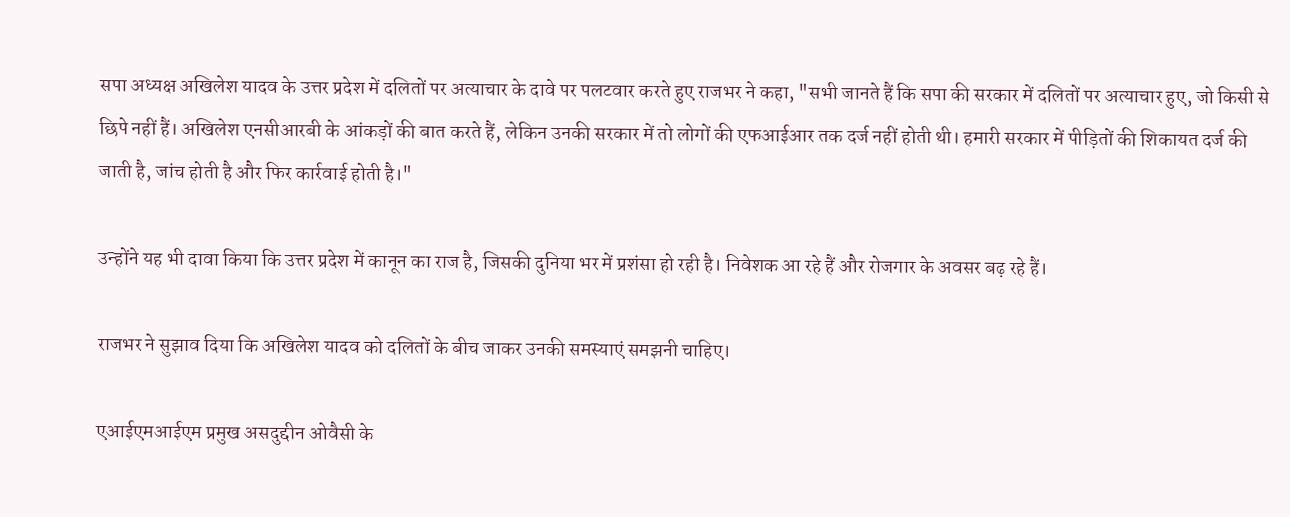सपा अध्यक्ष अखिलेश यादव के उत्तर प्रदेश में दलितों पर अत्याचार के दावे पर पलटवार करते हुए राजभर ने कहा, "सभी जानते हैं कि सपा की सरकार में दलितों पर अत्याचार हुए, जो किसी से छिपे नहीं हैं। अखिलेश एनसीआरबी के आंकड़ों की बात करते हैं, लेकिन उनकी सरकार में तो लोगों की एफआईआर तक दर्ज नहीं होती थी। हमारी सरकार में पीड़ितों की शिकायत दर्ज की जाती है, जांच होती है और फिर कार्रवाई होती है।"

उन्होंने यह भी दावा किया कि उत्तर प्रदेश में कानून का राज है, जिसकी दुनिया भर में प्रशंसा हो रही है। निवेशक आ रहे हैं और रोजगार के अवसर बढ़ रहे हैं।

राजभर ने सुझाव दिया कि अखिलेश यादव को दलितों के बीच जाकर उनकी समस्याएं समझनी चाहिए।

एआईएमआईएम प्रमुख असदुद्दीन ओवैसी के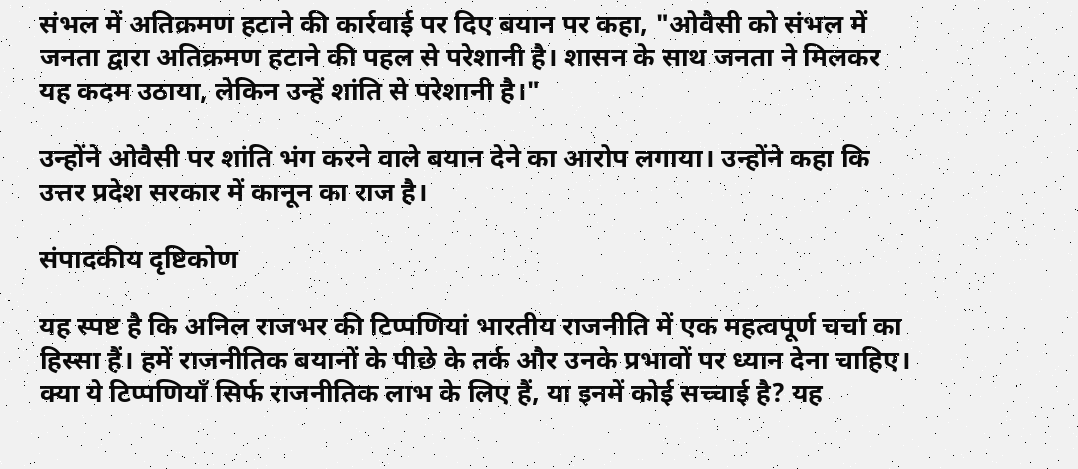संभल में अतिक्रमण हटाने की कार्रवाई पर दिए बयान पर कहा, "ओवैसी को संभल में जनता द्वारा अतिक्रमण हटाने की पहल से परेशानी है। शासन के साथ जनता ने मिलकर यह कदम उठाया, लेकिन उन्हें शांति से परेशानी है।"

उन्होंने ओवैसी पर शांति भंग करने वाले बयान देने का आरोप लगाया। उन्होंने कहा कि उत्तर प्रदेश सरकार में कानून का राज है।

संपादकीय दृष्टिकोण

यह स्पष्ट है कि अनिल राजभर की टिप्पणियां भारतीय राजनीति में एक महत्वपूर्ण चर्चा का हिस्सा हैं। हमें राजनीतिक बयानों के पीछे के तर्क और उनके प्रभावों पर ध्यान देना चाहिए। क्या ये टिप्पणियाँ सिर्फ राजनीतिक लाभ के लिए हैं, या इनमें कोई सच्चाई है? यह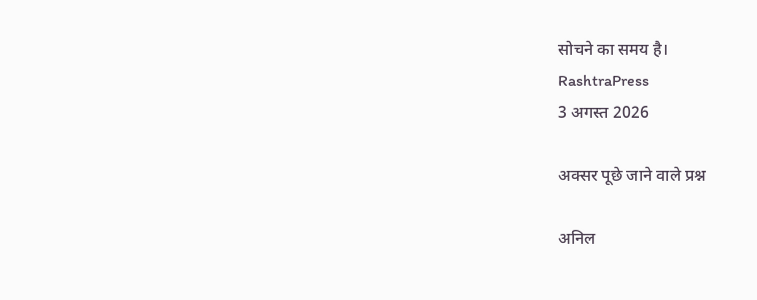सोचने का समय है।
RashtraPress
3 अगस्त 2026

अक्सर पूछे जाने वाले प्रश्न

अनिल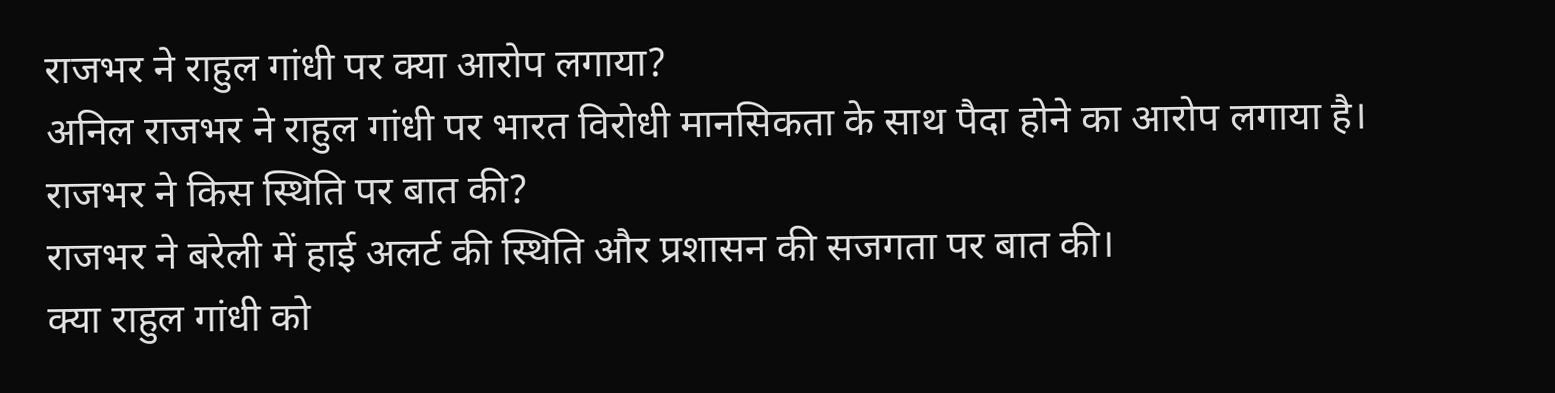राजभर ने राहुल गांधी पर क्या आरोप लगाया?
अनिल राजभर ने राहुल गांधी पर भारत विरोधी मानसिकता के साथ पैदा होने का आरोप लगाया है।
राजभर ने किस स्थिति पर बात की?
राजभर ने बरेली में हाई अलर्ट की स्थिति और प्रशासन की सजगता पर बात की।
क्या राहुल गांधी को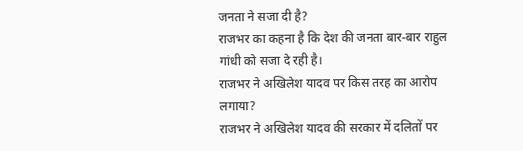जनता ने सजा दी है?
राजभर का कहना है कि देश की जनता बार-बार राहुल गांधी को सजा दे रही है।
राजभर ने अखिलेश यादव पर किस तरह का आरोप लगाया?
राजभर ने अखिलेश यादव की सरकार में दलितों पर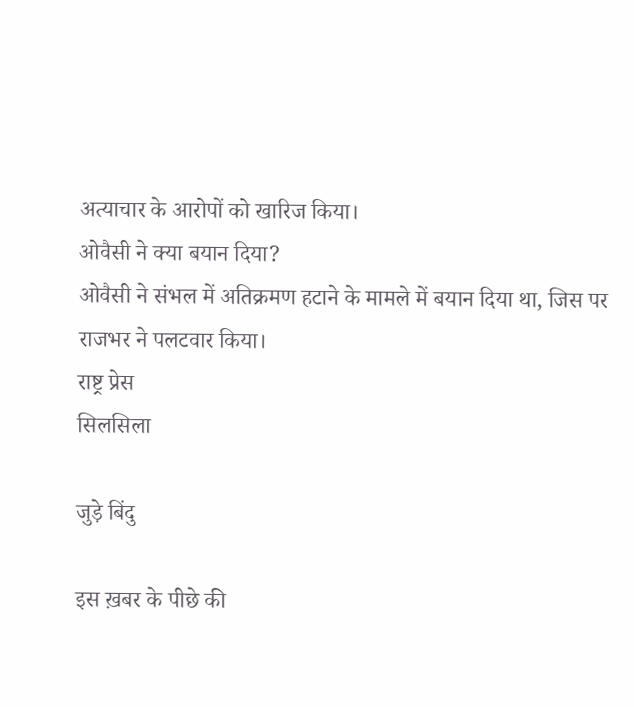अत्याचार के आरोपों को खारिज किया।
ओवैसी ने क्या बयान दिया?
ओवैसी ने संभल में अतिक्रमण हटाने के मामले में बयान दिया था, जिस पर राजभर ने पलटवार किया।
राष्ट्र प्रेस
सिलसिला

जुड़े बिंदु

इस ख़बर के पीछे की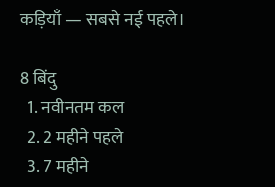कड़ियाँ — सबसे नई पहले।

8 बिंदु
  1. नवीनतम कल
  2. 2 महीने पहले
  3. 7 महीने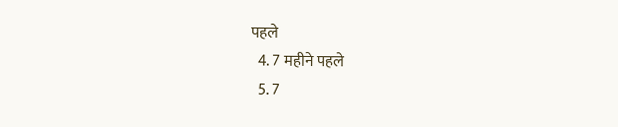पहले
  4. 7 महीने पहले
  5. 7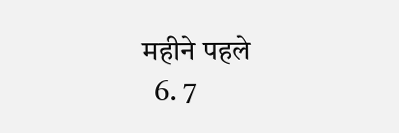महीने पहले
  6. 7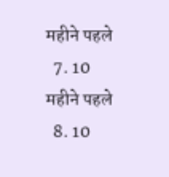महीने पहले
  7. 10 महीने पहले
  8. 10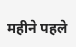महीने पहले